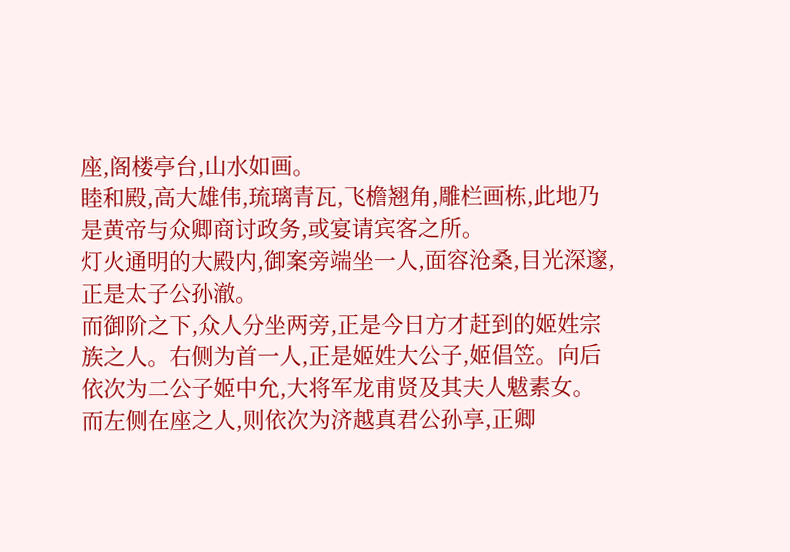座,阁楼亭台,山水如画。
睦和殿,高大雄伟,琉璃青瓦,飞檐翘角,雕栏画栋,此地乃是黄帝与众卿商讨政务,或宴请宾客之所。
灯火通明的大殿内,御案旁端坐一人,面容沧桑,目光深邃,正是太子公孙澈。
而御阶之下,众人分坐两旁,正是今日方才赶到的姬姓宗族之人。右侧为首一人,正是姬姓大公子,姬倡笠。向后依次为二公子姬中允,大将军龙甫贤及其夫人魃素女。
而左侧在座之人,则依次为济越真君公孙享,正卿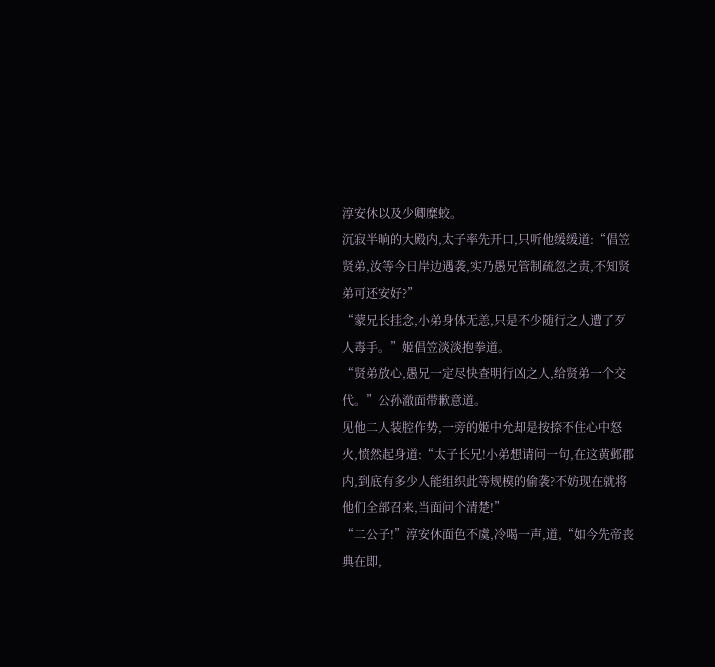淳安休以及少卿糜蛟。
沉寂半晌的大殿内,太子率先开口,只听他缓缓道:“倡笠贤弟,汝等今日岸边遇袭,实乃愚兄管制疏忽之责,不知贤弟可还安好?”
“蒙兄长挂念,小弟身体无恙,只是不少随行之人遭了歹人毒手。”姬倡笠淡淡抱拳道。
“贤弟放心,愚兄一定尽快查明行凶之人,给贤弟一个交代。”公孙澈面带歉意道。
见他二人装腔作势,一旁的姬中允却是按捺不住心中怒火,愤然起身道:“太子长兄!小弟想请问一句,在这黄邺郡内,到底有多少人能组织此等规模的偷袭?不妨现在就将他们全部召来,当面问个清楚!”
“二公子!”淳安休面色不虞,冷喝一声,道,“如今先帝丧典在即,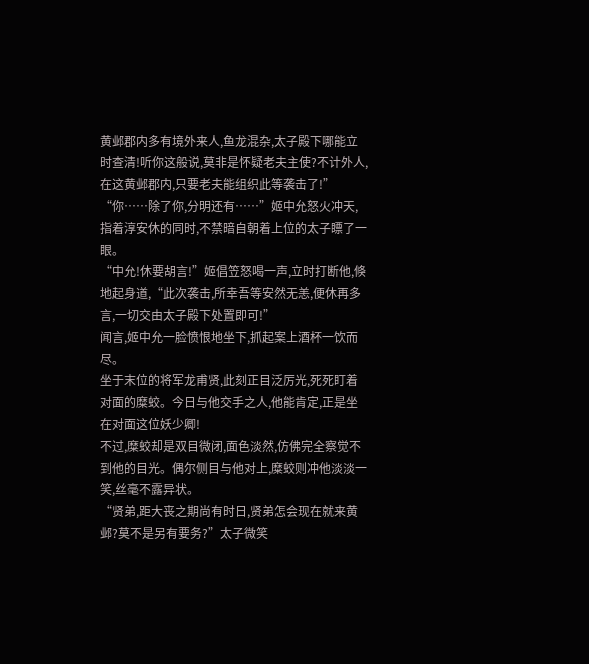黄邺郡内多有境外来人,鱼龙混杂,太子殿下哪能立时查清!听你这般说,莫非是怀疑老夫主使?不计外人,在这黄邺郡内,只要老夫能组织此等袭击了!”
“你……除了你,分明还有……”姬中允怒火冲天,指着淳安休的同时,不禁暗自朝着上位的太子瞟了一眼。
“中允!休要胡言!”姬倡笠怒喝一声,立时打断他,倏地起身道,“此次袭击,所幸吾等安然无恙,便休再多言,一切交由太子殿下处置即可!”
闻言,姬中允一脸愤恨地坐下,抓起案上酒杯一饮而尽。
坐于末位的将军龙甫贤,此刻正目泛厉光,死死盯着对面的糜蛟。今日与他交手之人,他能肯定,正是坐在对面这位妖少卿!
不过,糜蛟却是双目微闭,面色淡然,仿佛完全察觉不到他的目光。偶尔侧目与他对上,糜蛟则冲他淡淡一笑,丝毫不露异状。
“贤弟,距大丧之期尚有时日,贤弟怎会现在就来黄邺?莫不是另有要务?”太子微笑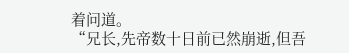着问道。
“兄长,先帝数十日前已然崩逝,但吾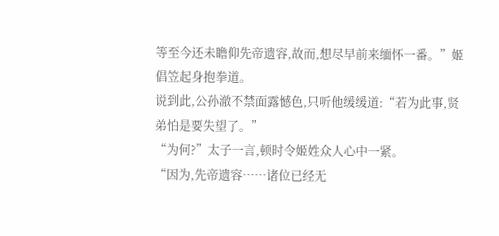等至今还未瞻仰先帝遗容,故而,想尽早前来缅怀一番。”姬倡笠起身抱拳道。
说到此,公孙澈不禁面露憾色,只听他缓缓道:“若为此事,贤弟怕是要失望了。”
“为何?”太子一言,顿时令姬姓众人心中一紧。
“因为,先帝遗容……诸位已经无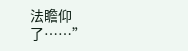法瞻仰了……”